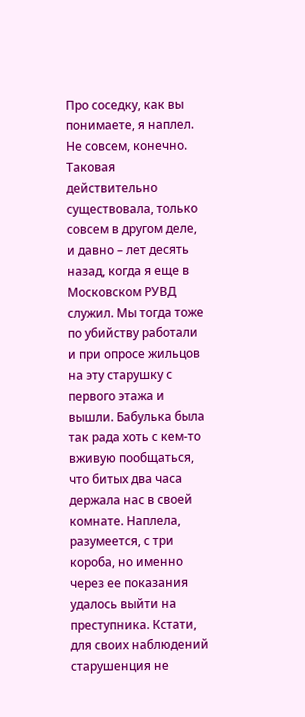Про соседку, как вы понимаете, я наплел. Не совсем, конечно. Таковая действительно существовала, только совсем в другом деле, и давно – лет десять назад, когда я еще в Московском РУВД служил. Мы тогда тоже по убийству работали и при опросе жильцов на эту старушку с первого этажа и вышли. Бабулька была так рада хоть с кем-то вживую пообщаться, что битых два часа держала нас в своей комнате. Наплела, разумеется, с три короба, но именно через ее показания удалось выйти на преступника. Кстати, для своих наблюдений старушенция не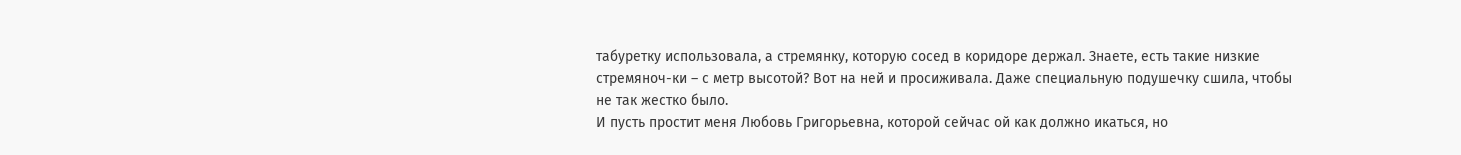табуретку использовала, а стремянку, которую сосед в коридоре держал. Знаете, есть такие низкие стремяноч-ки – с метр высотой? Вот на ней и просиживала. Даже специальную подушечку сшила, чтобы не так жестко было.
И пусть простит меня Любовь Григорьевна, которой сейчас ой как должно икаться, но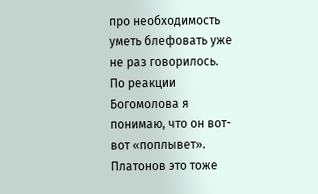про необходимость уметь блефовать уже не раз говорилось.
По реакции Богомолова я понимаю, что он вот-вот «поплывет». Платонов это тоже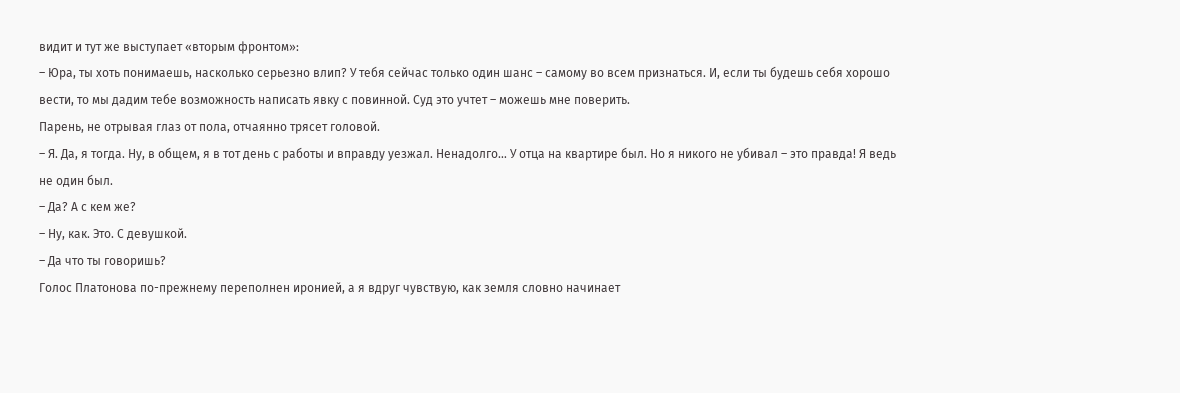видит и тут же выступает «вторым фронтом»:
– Юра, ты хоть понимаешь, насколько серьезно влип? У тебя сейчас только один шанс – самому во всем признаться. И, если ты будешь себя хорошо вести, то мы дадим тебе возможность написать явку с повинной. Суд это учтет – можешь мне поверить.
Парень, не отрывая глаз от пола, отчаянно трясет головой.
– Я. Да, я тогда. Ну, в общем, я в тот день с работы и вправду уезжал. Ненадолго… У отца на квартире был. Но я никого не убивал – это правда! Я ведь не один был.
– Да? А с кем же?
– Ну, как. Это. С девушкой.
– Да что ты говоришь?
Голос Платонова по-прежнему переполнен иронией, а я вдруг чувствую, как земля словно начинает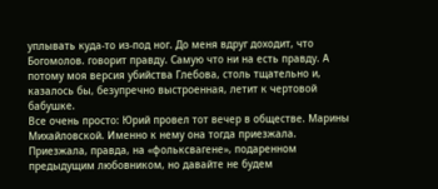уплывать куда-то из-под ног. До меня вдруг доходит, что Богомолов. говорит правду. Самую что ни на есть правду. А потому моя версия убийства Глебова, столь тщательно и, казалось бы, безупречно выстроенная, летит к чертовой бабушке.
Все очень просто: Юрий провел тот вечер в обществе. Марины Михайловской. Именно к нему она тогда приезжала. Приезжала, правда, на «фольксвагене», подаренном предыдущим любовником, но давайте не будем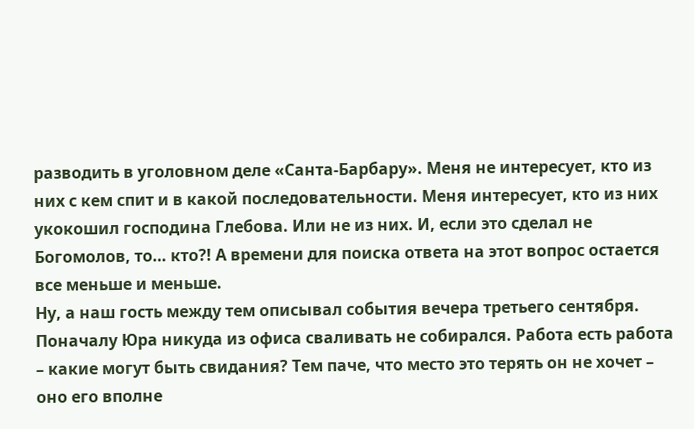разводить в уголовном деле «Санта-Барбару». Меня не интересует, кто из них с кем спит и в какой последовательности. Меня интересует, кто из них укокошил господина Глебова. Или не из них. И, если это сделал не Богомолов, то… кто?! А времени для поиска ответа на этот вопрос остается все меньше и меньше.
Ну, а наш гость между тем описывал события вечера третьего сентября.
Поначалу Юра никуда из офиса сваливать не собирался. Работа есть работа – какие могут быть свидания? Тем паче, что место это терять он не хочет – оно его вполне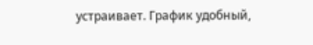устраивает. График удобный,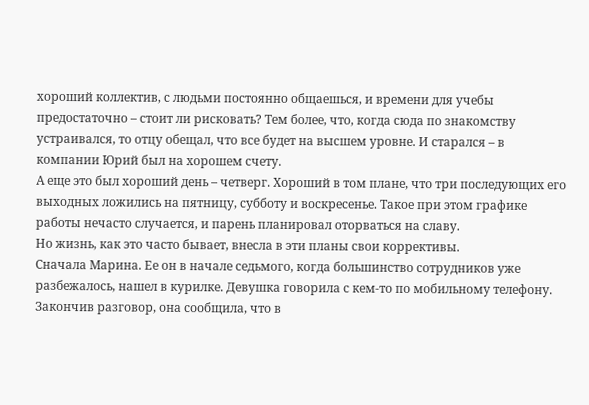хороший коллектив, с людьми постоянно общаешься, и времени для учебы предостаточно – стоит ли рисковать? Тем более, что, когда сюда по знакомству устраивался, то отцу обещал, что все будет на высшем уровне. И старался – в компании Юрий был на хорошем счету.
А еще это был хороший день – четверг. Хороший в том плане, что три последующих его выходных ложились на пятницу, субботу и воскресенье. Такое при этом графике работы нечасто случается, и парень планировал оторваться на славу.
Но жизнь, как это часто бывает, внесла в эти планы свои коррективы.
Сначала Марина. Ее он в начале седьмого, когда большинство сотрудников уже разбежалось, нашел в курилке. Девушка говорила с кем-то по мобильному телефону. Закончив разговор, она сообщила, что в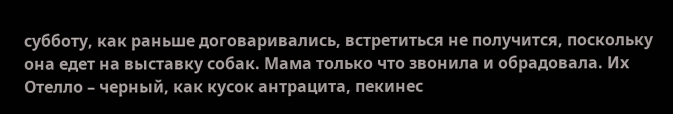субботу, как раньше договаривались, встретиться не получится, поскольку она едет на выставку собак. Мама только что звонила и обрадовала. Их Отелло – черный, как кусок антрацита, пекинес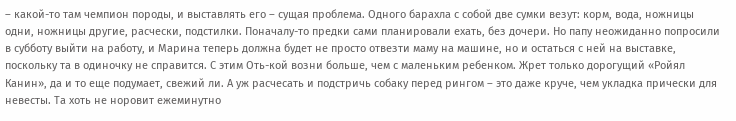– какой-то там чемпион породы, и выставлять его – сущая проблема. Одного барахла с собой две сумки везут: корм, вода, ножницы одни, ножницы другие, расчески, подстилки. Поначалу-то предки сами планировали ехать, без дочери. Но папу неожиданно попросили в субботу выйти на работу, и Марина теперь должна будет не просто отвезти маму на машине, но и остаться с ней на выставке, поскольку та в одиночку не справится. С этим Оть-кой возни больше, чем с маленьким ребенком. Жрет только дорогущий «Ройял Канин», да и то еще подумает, свежий ли. А уж расчесать и подстричь собаку перед рингом – это даже круче, чем укладка прически для невесты. Та хоть не норовит ежеминутно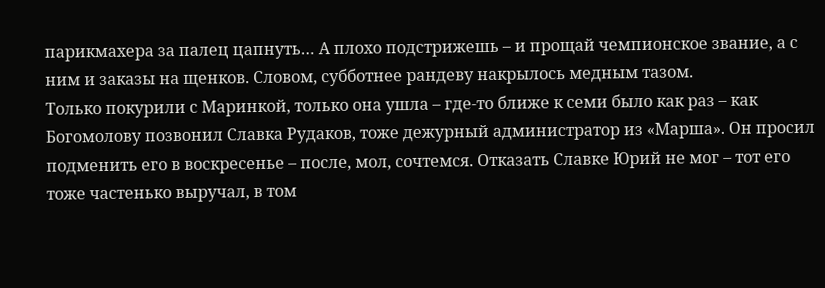парикмахера за палец цапнуть… А плохо подстрижешь – и прощай чемпионское звание, а с ним и заказы на щенков. Словом, субботнее рандеву накрылось медным тазом.
Только покурили с Маринкой, только она ушла – где-то ближе к семи было как раз – как Богомолову позвонил Славка Рудаков, тоже дежурный администратор из «Марша». Он просил подменить его в воскресенье – после, мол, сочтемся. Отказать Славке Юрий не мог – тот его тоже частенько выручал, в том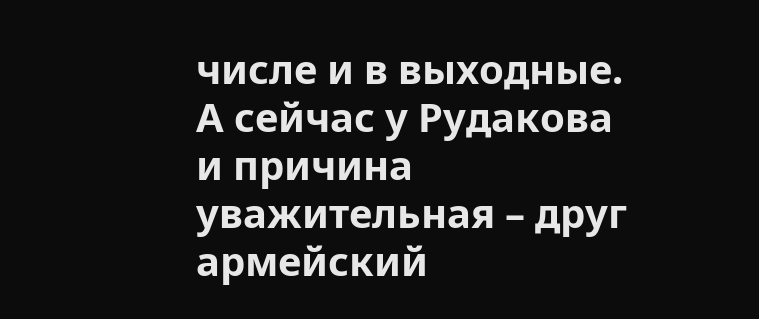числе и в выходные. А сейчас у Рудакова и причина уважительная – друг армейский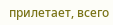прилетает, всего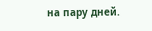на пару дней.